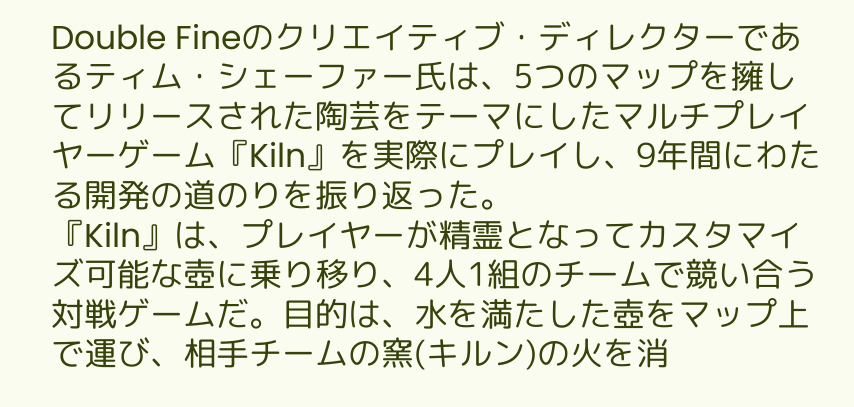Double Fineのクリエイティブ・ディレクターであるティム・シェーファー氏は、5つのマップを擁してリリースされた陶芸をテーマにしたマルチプレイヤーゲーム『Kiln』を実際にプレイし、9年間にわたる開発の道のりを振り返った。
『Kiln』は、プレイヤーが精霊となってカスタマイズ可能な壺に乗り移り、4人1組のチームで競い合う対戦ゲームだ。目的は、水を満たした壺をマップ上で運び、相手チームの窯(キルン)の火を消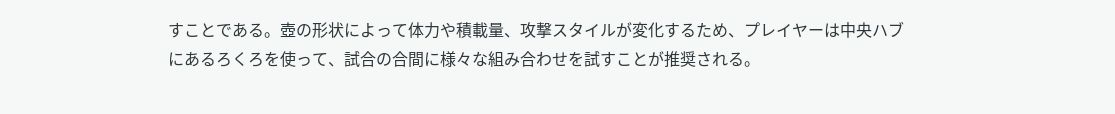すことである。壺の形状によって体力や積載量、攻撃スタイルが変化するため、プレイヤーは中央ハブにあるろくろを使って、試合の合間に様々な組み合わせを試すことが推奨される。